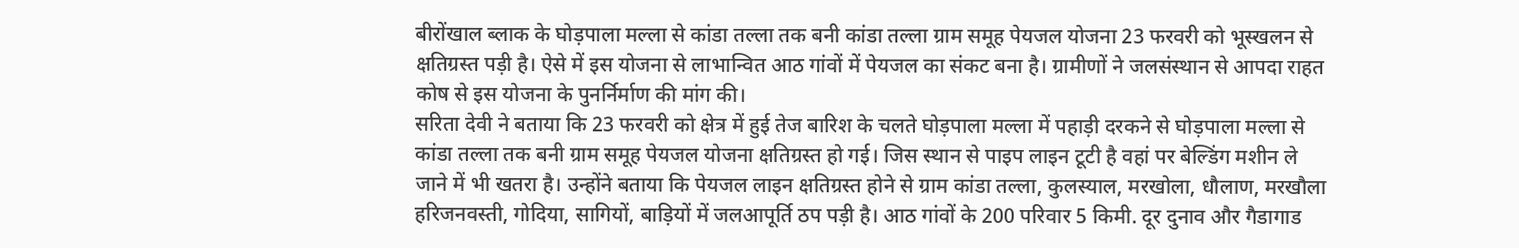बीरोंखाल ब्लाक के घोड़पाला मल्ला से कांडा तल्ला तक बनी कांडा तल्ला ग्राम समूह पेयजल योजना 23 फरवरी को भूस्खलन से क्षतिग्रस्त पड़ी है। ऐसे में इस योजना से लाभान्वित आठ गांवों में पेयजल का संकट बना है। ग्रामीणों ने जलसंस्थान से आपदा राहत कोष से इस योजना के पुनर्निर्माण की मांग की।
सरिता देवी ने बताया कि 23 फरवरी को क्षेत्र में हुई तेज बारिश के चलते घोड़पाला मल्ला में पहाड़ी दरकने से घोड़पाला मल्ला से कांडा तल्ला तक बनी ग्राम समूह पेयजल योजना क्षतिग्रस्त हो गई। जिस स्थान से पाइप लाइन टूटी है वहां पर बेल्डिंग मशीन ले जाने में भी खतरा है। उन्होंने बताया कि पेयजल लाइन क्षतिग्रस्त होने से ग्राम कांडा तल्ला, कुलस्याल, मरखोला, धौलाण, मरखौला हरिजनवस्ती, गोदिया, सागियों, बाड़ियों में जलआपूर्ति ठप पड़ी है। आठ गांवों के 200 परिवार 5 किमी. दूर दुनाव और गैडागाड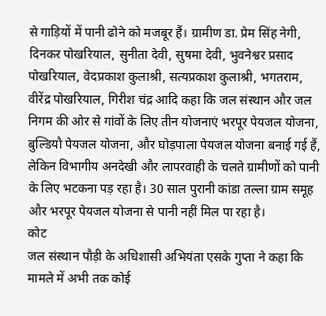से गाड़ियों में पानी ढोने को मजबूर हैं। ग्रामीण डा. प्रेम सिंह नेगी, दिनकर पोखरियाल, सुनीता देवी, सुषमा देवी, भुवनेश्वर प्रसाद पोखरियाल, वेदप्रकाश कुलाश्री, सत्यप्रकाश कुलाश्री, भगतराम, वीरेंद्र पोखरियाल, गिरीश चंद्र आदि कहा कि जल संस्थान और जल निगम की ओर से गांवों के लिए तीन योजनाएं भरपूर पेयजल योजना, बुल्डियौ पेयजल योजना, और घोड़पाला पेयजल योजना बनाई गई हैं, लेकिन विभागीय अनदेखी और लापरवाही के चलते ग्रामीणों को पानी के लिए भटकना पड़ रहा है। 30 साल पुरानी कांडा तल्ला ग्राम समूह और भरपूर पेयजल योजना से पानी नहीं मिल पा रहा है।
कोट
जल संस्थान पौड़ी के अधिशासी अभियंता एसके गुप्ता ने कहा कि मामले में अभी तक कोई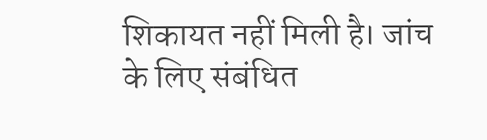शिकायत नहीं मिली है। जांच के लिए संबंधित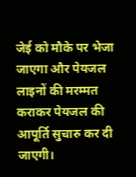जेई को मौके पर भेजा जाएगा और पेयजल लाइनों की मरम्मत कराकर पेयजल की आपूर्ति सुचारु कर दी जाएगी।